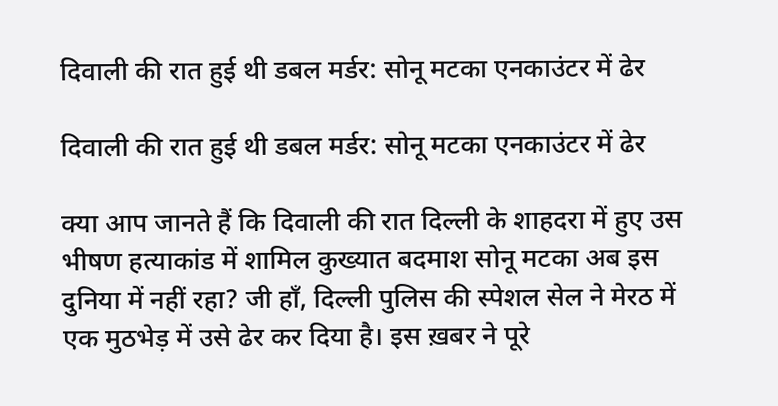दिवाली की रात हुई थी डबल मर्डर: सोनू मटका एनकाउंटर में ढेर

दिवाली की रात हुई थी डबल मर्डर: सोनू मटका एनकाउंटर में ढेर

क्या आप जानते हैं कि दिवाली की रात दिल्ली के शाहदरा में हुए उस भीषण हत्याकांड में शामिल कुख्यात बदमाश सोनू मटका अब इस दुनिया में नहीं रहा? जी हाँ, दिल्ली पुलिस की स्पेशल सेल ने मेरठ में एक मुठभेड़ में उसे ढेर कर दिया है। इस ख़बर ने पूरे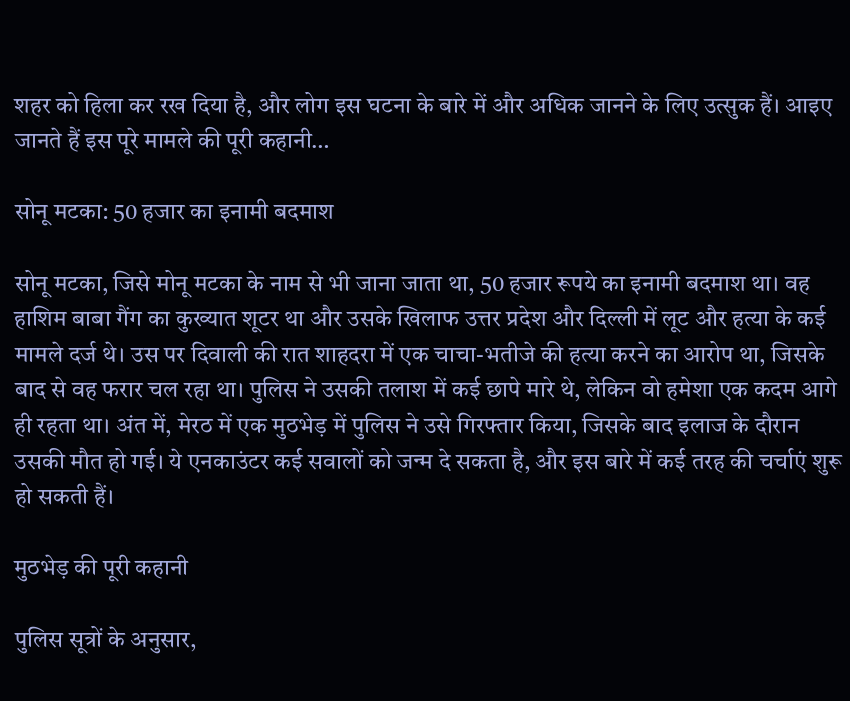शहर को हिला कर रख दिया है, और लोग इस घटना के बारे में और अधिक जानने के लिए उत्सुक हैं। आइए जानते हैं इस पूरे मामले की पूरी कहानी…

सोनू मटका: 50 हजार का इनामी बदमाश

सोनू मटका, जिसे मोनू मटका के नाम से भी जाना जाता था, 50 हजार रूपये का इनामी बदमाश था। वह हाशिम बाबा गैंग का कुख्यात शूटर था और उसके खिलाफ उत्तर प्रदेश और दिल्ली में लूट और हत्या के कई मामले दर्ज थे। उस पर दिवाली की रात शाहदरा में एक चाचा-भतीजे की हत्या करने का आरोप था, जिसके बाद से वह फरार चल रहा था। पुलिस ने उसकी तलाश में कई छापे मारे थे, लेकिन वो हमेशा एक कदम आगे ही रहता था। अंत में, मेरठ में एक मुठभेड़ में पुलिस ने उसे गिरफ्तार किया, जिसके बाद इलाज के दौरान उसकी मौत हो गई। ये एनकाउंटर कई सवालों को जन्म दे सकता है, और इस बारे में कई तरह की चर्चाएं शुरू हो सकती हैं।

मुठभेड़ की पूरी कहानी

पुलिस सूत्रों के अनुसार,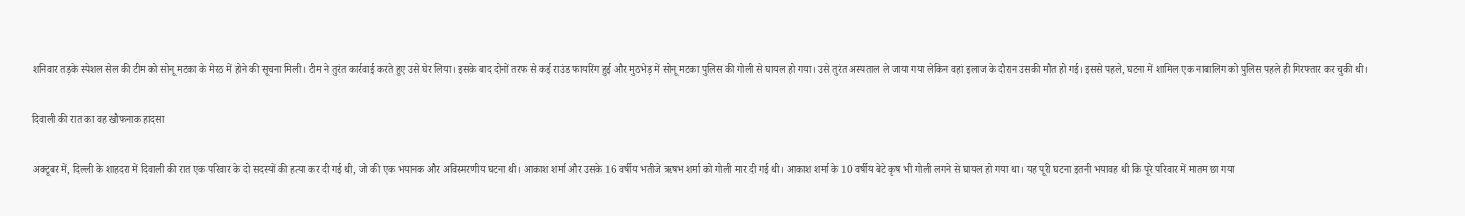शनिवार तड़के स्पेशल सेल की टीम को सोनू मटका के मेरठ में होने की सूचना मिली। टीम ने तुरंत कार्रवाई करते हुए उसे घेर लिया। इसके बाद दोनों तरफ से कई राउंड फायरिंग हुई और मुठभेड़ में सोनू मटका पुलिस की गोली से घायल हो गया। उसे तुरंत अस्पताल ले जाया गया लेकिन वहां इलाज के दौरान उसकी मौत हो गई। इससे पहले, घटना में शामिल एक नाबालिग को पुलिस पहले ही गिरफ्तार कर चुकी थी।

दिवाली की रात का वह खौफनाक हादसा

अक्टूबर में, दिल्ली के शाहदरा में दिवाली की रात एक परिवार के दो सदस्यों की हत्या कर दी गई थी, जो की एक भयानक और अविस्मरणीय घटना थी। आकाश शर्मा और उसके 16 वर्षीय भतीजे ऋषभ शर्मा को गोली मार दी गई थी। आकाश शर्मा के 10 वर्षीय बेटे कृष भी गोली लगने से घायल हो गया था। यह पूरी घटना इतनी भयावह थी कि पूरे परिवार में मातम छा गया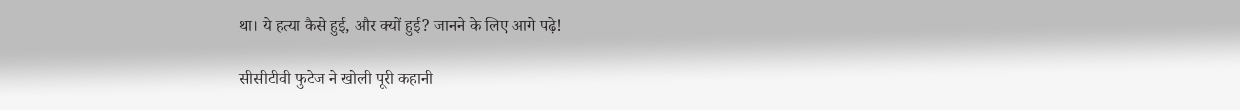था। ये हत्या कैसे हुई, और क्यों हुई? जानने के लिए आगे पढ़े!

सीसीटीवी फुटेज ने खोली पूरी कहानी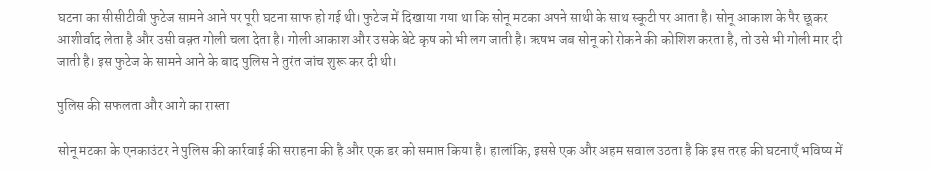घटना का सीसीटीवी फुटेज सामने आने पर पूरी घटना साफ हो गई थी। फुटेज में दिखाया गया था कि सोनू मटका अपने साथी के साथ स्कूटी पर आता है। सोनू आकाश के पैर छूकर आशीर्वाद लेता है और उसी वक़्त गोली चला देता है। गोली आकाश और उसके बेटे कृष को भी लग जाती है। ऋषभ जब सोनू को रोकने की कोशिश करता है, तो उसे भी गोली मार दी जाती है। इस फुटेज के सामने आने के बाद पुलिस ने तुरंत जांच शुरू कर दी थी।

पुलिस की सफलता और आगे का रास्ता

सोनू मटका के एनकाउंटर ने पुलिस की कार्रवाई की सराहना की है और एक डर को समाप्त किया है। हालांकि, इससे एक और अहम सवाल उठता है कि इस तरह की घटनाएँ भविष्य में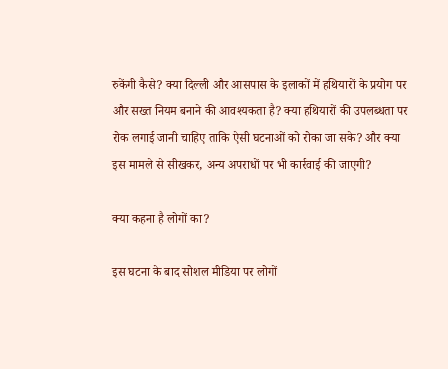रुकेंगी कैसे? क्या दिल्ली और आसपास के इलाकों में हथियारों के प्रयोग पर और सख्त नियम बनाने की आवश्यकता है? क्या हथियारों की उपलब्धता पर रोक लगाई जानी चाहिए ताकि ऐसी घटनाओं को रोका जा सके? और क्या इस मामले से सीखकर, अन्य अपराधों पर भी कार्रवाई की जाएगी?

क्या कहना है लोगों का?

इस घटना के बाद सोशल मीडिया पर लोगों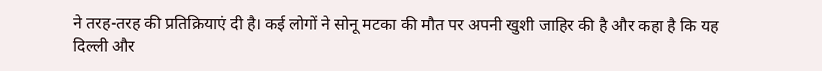ने तरह-तरह की प्रतिक्रियाएं दी है। कई लोगों ने सोनू मटका की मौत पर अपनी खुशी जाहिर की है और कहा है कि यह दिल्ली और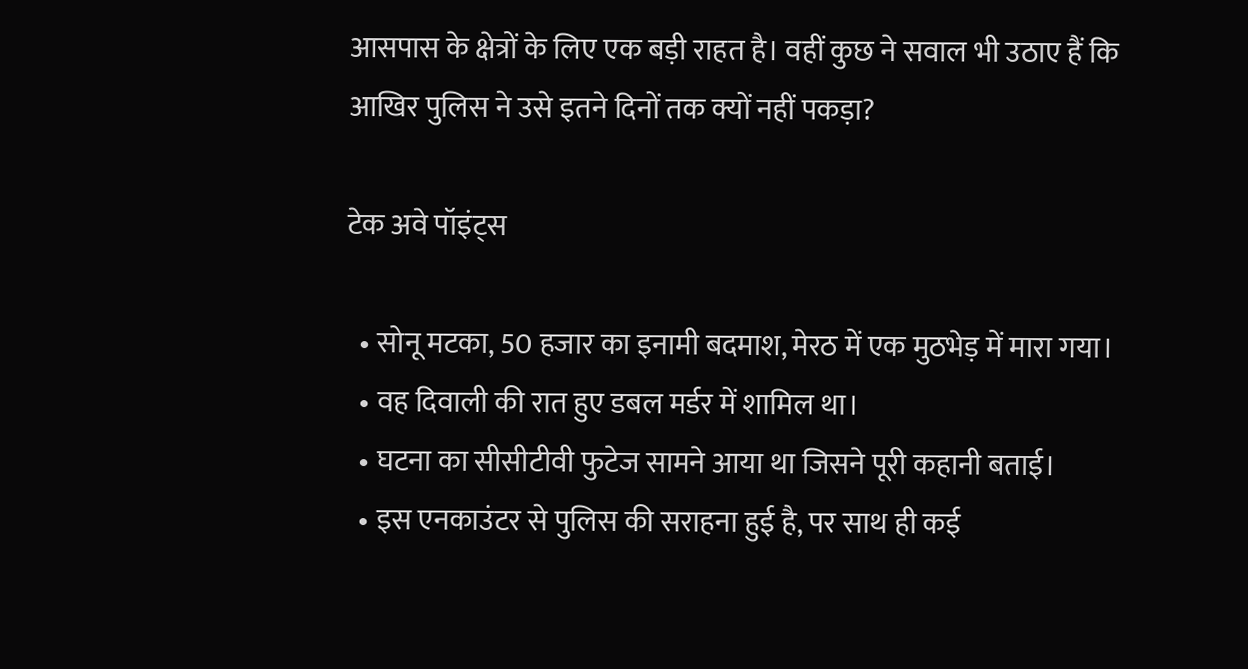आसपास के क्षेत्रों के लिए एक बड़ी राहत है। वहीं कुछ ने सवाल भी उठाए हैं कि आखिर पुलिस ने उसे इतने दिनों तक क्यों नहीं पकड़ा?

टेक अवे पॉइंट्स

  • सोनू मटका, 50 हजार का इनामी बदमाश, मेरठ में एक मुठभेड़ में मारा गया।
  • वह दिवाली की रात हुए डबल मर्डर में शामिल था।
  • घटना का सीसीटीवी फुटेज सामने आया था जिसने पूरी कहानी बताई।
  • इस एनकाउंटर से पुलिस की सराहना हुई है, पर साथ ही कई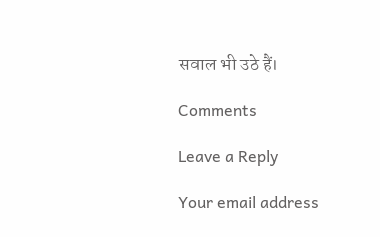सवाल भी उठे हैं।

Comments

Leave a Reply

Your email address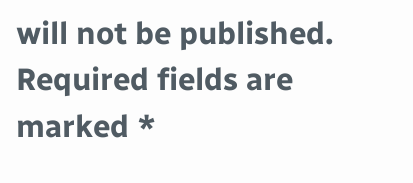will not be published. Required fields are marked *